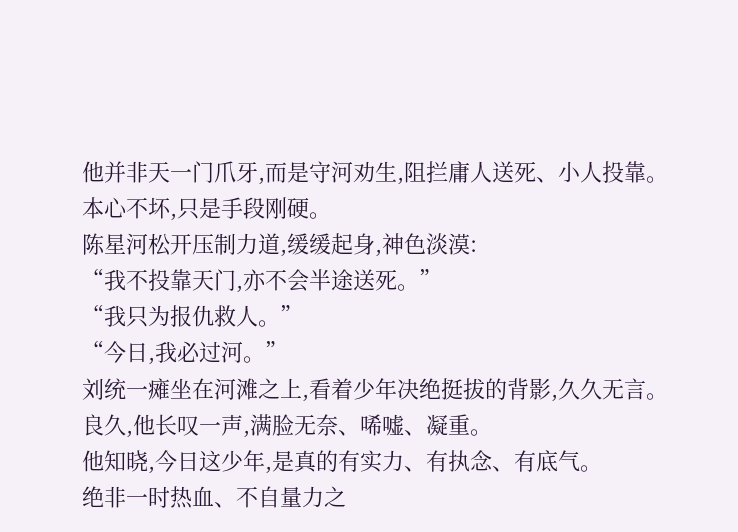他并非天一门爪牙,而是守河劝生,阻拦庸人送死、小人投靠。
本心不坏,只是手段刚硬。
陈星河松开压制力道,缓缓起身,神色淡漠:
“我不投靠天门,亦不会半途送死。”
“我只为报仇救人。”
“今日,我必过河。”
刘统一瘫坐在河滩之上,看着少年决绝挺拔的背影,久久无言。
良久,他长叹一声,满脸无奈、唏嘘、凝重。
他知晓,今日这少年,是真的有实力、有执念、有底气。
绝非一时热血、不自量力之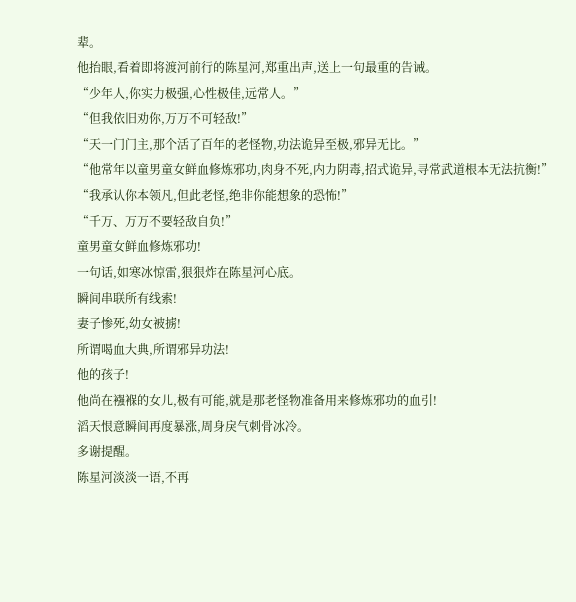辈。
他抬眼,看着即将渡河前行的陈星河,郑重出声,送上一句最重的告诫。
“少年人,你实力极强,心性极佳,远常人。”
“但我依旧劝你,万万不可轻敌!”
“天一门门主,那个活了百年的老怪物,功法诡异至极,邪异无比。”
“他常年以童男童女鲜血修炼邪功,肉身不死,内力阴毒,招式诡异,寻常武道根本无法抗衡!”
“我承认你本领凡,但此老怪,绝非你能想象的恐怖!”
“千万、万万不要轻敌自负!”
童男童女鲜血修炼邪功!
一句话,如寒冰惊雷,狠狠炸在陈星河心底。
瞬间串联所有线索!
妻子惨死,幼女被掳!
所谓喝血大典,所谓邪异功法!
他的孩子!
他尚在襁褓的女儿,极有可能,就是那老怪物准备用来修炼邪功的血引!
滔天恨意瞬间再度暴涨,周身戾气刺骨冰冷。
多谢提醒。
陈星河淡淡一语,不再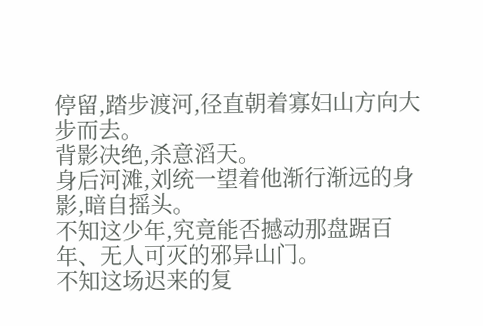停留,踏步渡河,径直朝着寡妇山方向大步而去。
背影决绝,杀意滔天。
身后河滩,刘统一望着他渐行渐远的身影,暗自摇头。
不知这少年,究竟能否撼动那盘踞百年、无人可灭的邪异山门。
不知这场迟来的复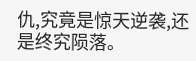仇,究竟是惊天逆袭,还是终究陨落。